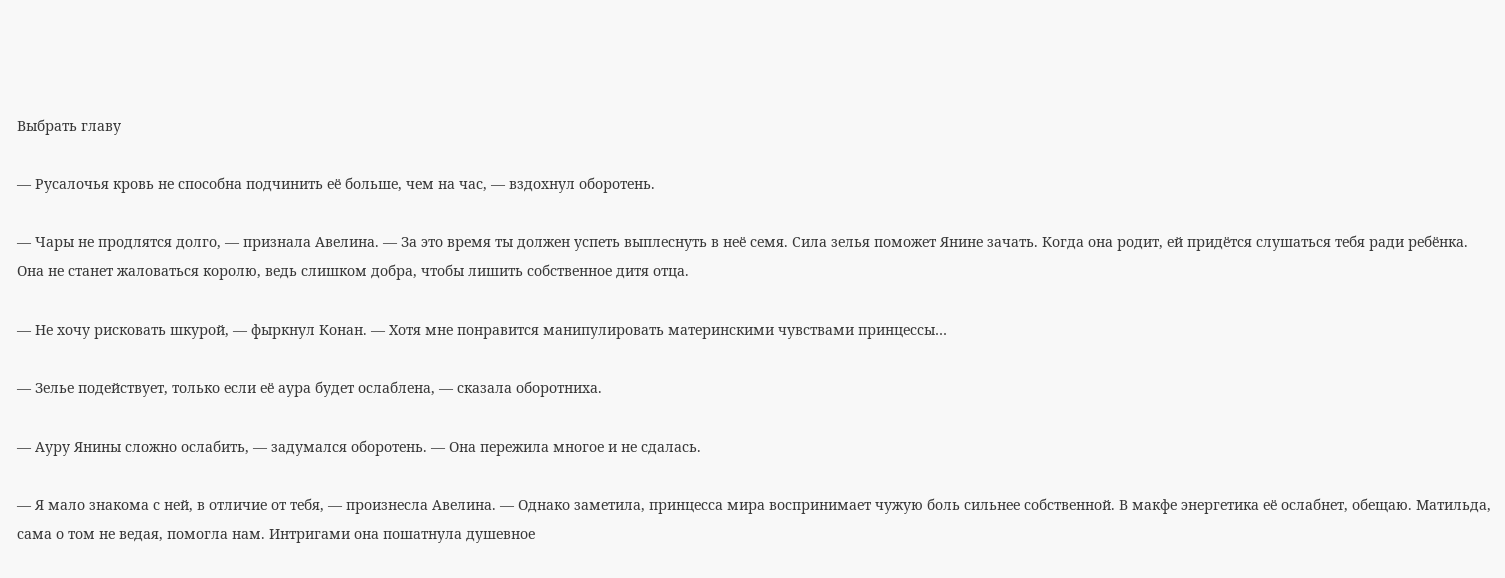Выбрать главу

— Русалочья кровь не способна подчинить её больше, чем на час, — вздохнул оборотень.

— Чары не продлятся долго, — признала Авелина. — За это время ты должен успеть выплеснуть в неё семя. Сила зелья поможет Янине зачать. Когда она родит, ей придётся слушаться тебя ради ребёнка. Она не станет жаловаться королю, ведь слишком добра, чтобы лишить собственное дитя отца.

— Не хочу рисковать шкурой, — фыркнул Конан. — Хотя мне понравится манипулировать материнскими чувствами принцессы…

— Зелье подействует, только если её аура будет ослаблена, — сказала оборотниха.

— Ауру Янины сложно ослабить, — задумался оборотень. — Она пережила многое и не сдалась.

— Я мало знакома с ней, в отличие от тебя, — произнесла Авелина. — Однако заметила, принцесса мира воспринимает чужую боль сильнее собственной. В макфе энергетика её ослабнет, обещаю. Матильда, сама о том не ведая, помогла нам. Интригами она пошатнула душевное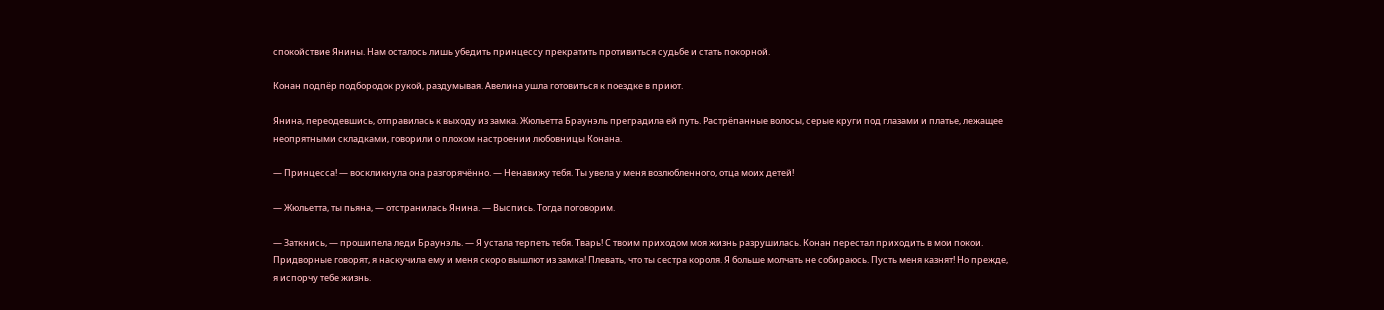спокойствие Янины. Нам осталось лишь убедить принцессу прекратить противиться судьбе и стать покорной.

Конан подпёр подбородок рукой, раздумывая. Авелина ушла готовиться к поездке в приют.

Янина, переодевшись, отправилась к выходу из замка. Жюльетта Браунэль преградила ей путь. Растрёпанные волосы, серые круги под глазами и платье, лежащее неопрятными складками, говорили о плохом настроении любовницы Конана.

— Принцесса! — воскликнула она разгорячённо. — Ненавижу тебя. Ты увела у меня возлюбленного, отца моих детей!

— Жюльетта, ты пьяна, — отстранилась Янина. — Выспись. Тогда поговорим.

— Заткнись, — прошипела леди Браунэль. — Я устала терпеть тебя. Тварь! С твоим приходом моя жизнь разрушилась. Конан перестал приходить в мои покои. Придворные говорят, я наскучила ему и меня скоро вышлют из замка! Плевать, что ты сестра короля. Я больше молчать не собираюсь. Пусть меня казнят! Но прежде, я испорчу тебе жизнь.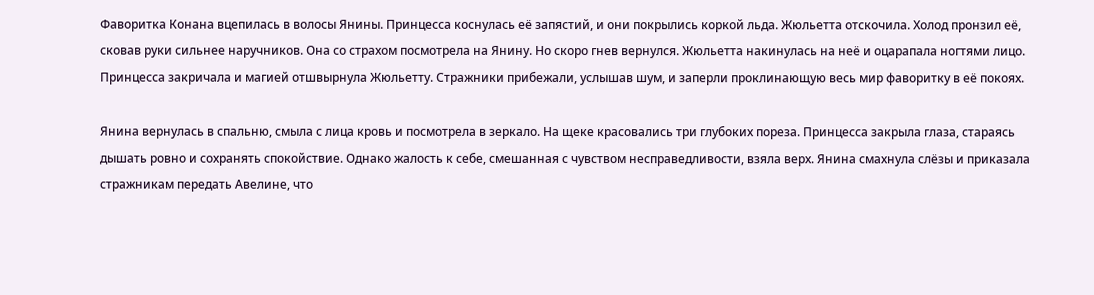Фаворитка Конана вцепилась в волосы Янины. Принцесса коснулась её запястий, и они покрылись коркой льда. Жюльетта отскочила. Холод пронзил её, сковав руки сильнее наручников. Она со страхом посмотрела на Янину. Но скоро гнев вернулся. Жюльетта накинулась на неё и оцарапала ногтями лицо. Принцесса закричала и магией отшвырнула Жюльетту. Стражники прибежали, услышав шум, и заперли проклинающую весь мир фаворитку в её покоях.

Янина вернулась в спальню, смыла с лица кровь и посмотрела в зеркало. На щеке красовались три глубоких пореза. Принцесса закрыла глаза, стараясь дышать ровно и сохранять спокойствие. Однако жалость к себе, смешанная с чувством несправедливости, взяла верх. Янина смахнула слёзы и приказала стражникам передать Авелине, что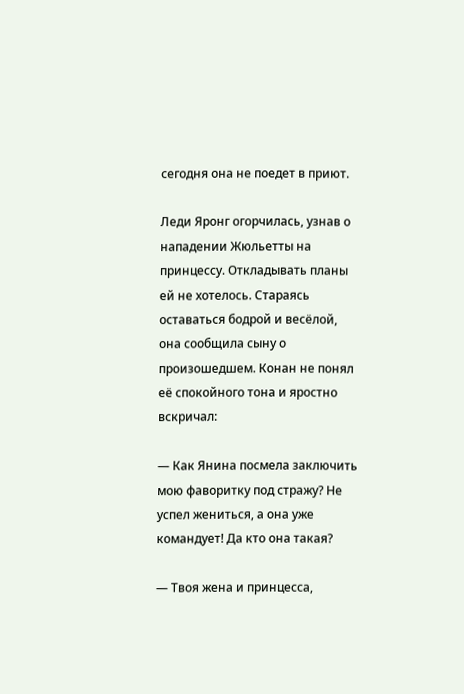сегодня она не поедет в приют.

Леди Яронг огорчилась, узнав о нападении Жюльетты на принцессу. Откладывать планы ей не хотелось. Стараясь оставаться бодрой и весёлой, она сообщила сыну о произошедшем. Конан не понял её спокойного тона и яростно вскричал:

— Как Янина посмела заключить мою фаворитку под стражу? Не успел жениться, а она уже командует! Да кто она такая?

— Твоя жена и принцесса,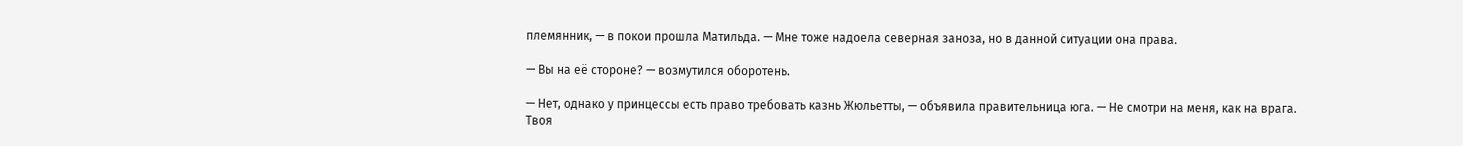племянник, — в покои прошла Матильда. — Мне тоже надоела северная заноза, но в данной ситуации она права.

— Вы на её стороне? — возмутился оборотень.

— Нет, однако у принцессы есть право требовать казнь Жюльетты, — объявила правительница юга. — Не смотри на меня, как на врага. Твоя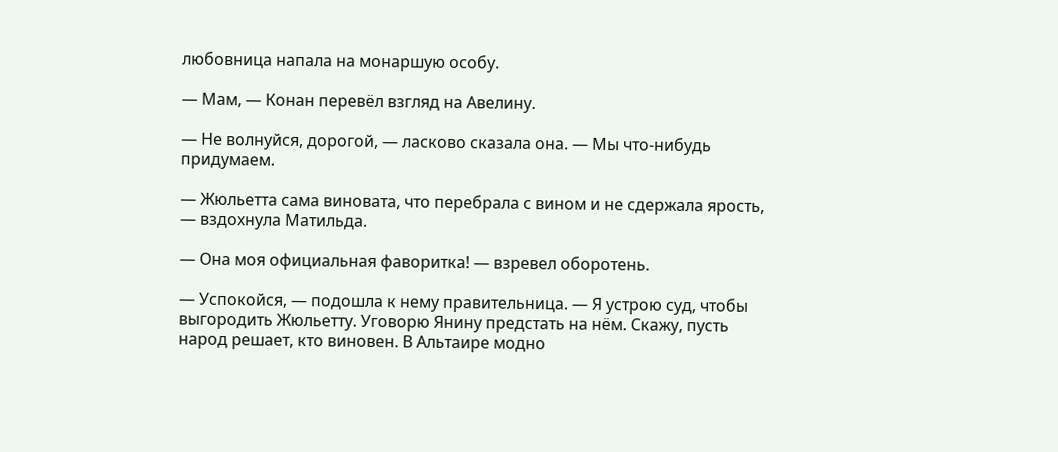любовница напала на монаршую особу.

— Мам, — Конан перевёл взгляд на Авелину.

— Не волнуйся, дорогой, — ласково сказала она. — Мы что-нибудь придумаем.

— Жюльетта сама виновата, что перебрала с вином и не сдержала ярость, — вздохнула Матильда.

— Она моя официальная фаворитка! — взревел оборотень.

— Успокойся, — подошла к нему правительница. — Я устрою суд, чтобы выгородить Жюльетту. Уговорю Янину предстать на нём. Скажу, пусть народ решает, кто виновен. В Альтаире модно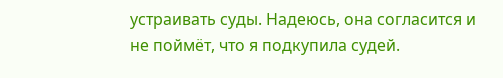устраивать суды. Надеюсь, она согласится и не поймёт, что я подкупила судей.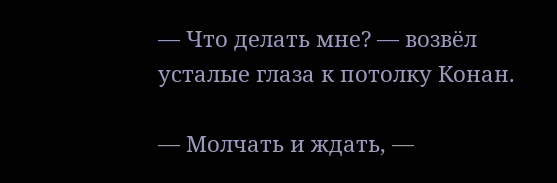— Что делать мне? — возвёл усталые глаза к потолку Конан.

— Молчать и ждать, —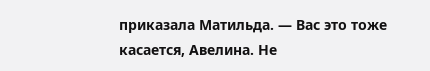приказала Матильда. — Вас это тоже касается, Авелина. Не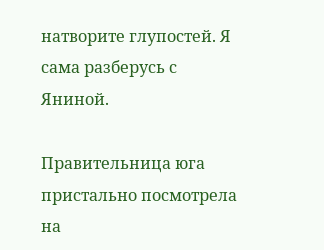натворите глупостей. Я сама разберусь с Яниной.

Правительница юга пристально посмотрела на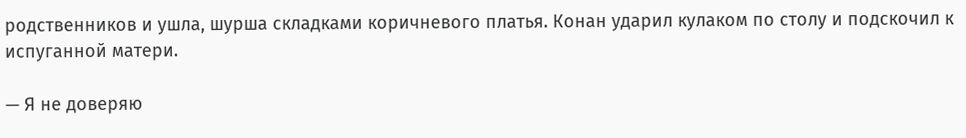родственников и ушла, шурша складками коричневого платья. Конан ударил кулаком по столу и подскочил к испуганной матери.

— Я не доверяю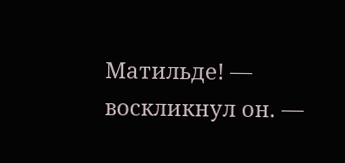Матильде! — воскликнул он. —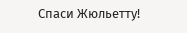Спаси Жюльетту!